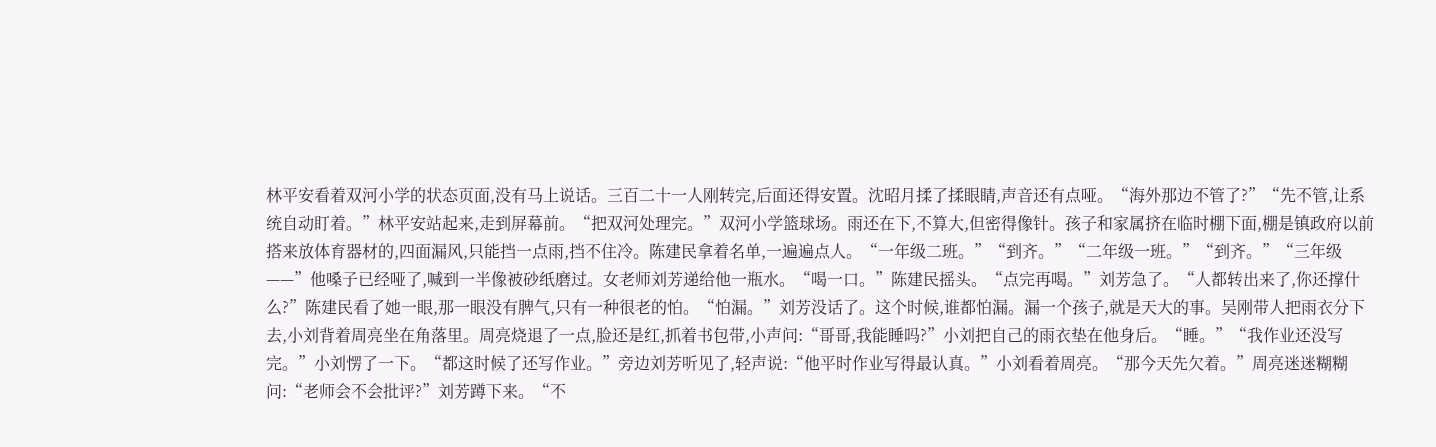林平安看着双河小学的状态页面,没有马上说话。三百二十一人刚转完,后面还得安置。沈昭月揉了揉眼睛,声音还有点哑。“海外那边不管了?”“先不管,让系统自动盯着。”林平安站起来,走到屏幕前。“把双河处理完。”双河小学篮球场。雨还在下,不算大,但密得像针。孩子和家属挤在临时棚下面,棚是镇政府以前搭来放体育器材的,四面漏风,只能挡一点雨,挡不住冷。陈建民拿着名单,一遍遍点人。“一年级二班。”“到齐。”“二年级一班。”“到齐。”“三年级——”他嗓子已经哑了,喊到一半像被砂纸磨过。女老师刘芳递给他一瓶水。“喝一口。”陈建民摇头。“点完再喝。”刘芳急了。“人都转出来了,你还撑什么?”陈建民看了她一眼,那一眼没有脾气,只有一种很老的怕。“怕漏。”刘芳没话了。这个时候,谁都怕漏。漏一个孩子,就是天大的事。吴刚带人把雨衣分下去,小刘背着周亮坐在角落里。周亮烧退了一点,脸还是红,抓着书包带,小声问:“哥哥,我能睡吗?”小刘把自己的雨衣垫在他身后。“睡。”“我作业还没写完。”小刘愣了一下。“都这时候了还写作业。”旁边刘芳听见了,轻声说:“他平时作业写得最认真。”小刘看着周亮。“那今天先欠着。”周亮迷迷糊糊问:“老师会不会批评?”刘芳蹲下来。“不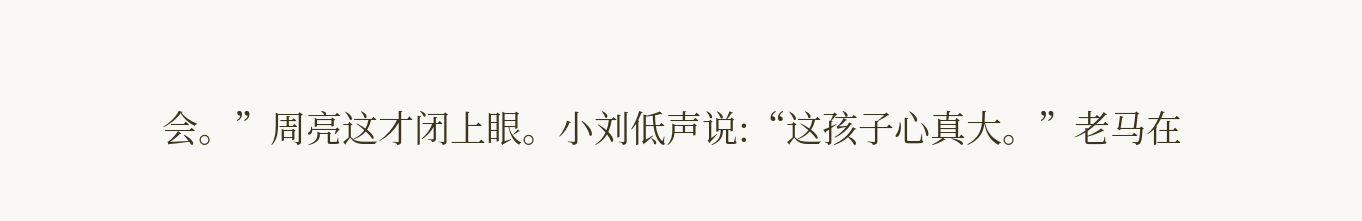会。”周亮这才闭上眼。小刘低声说:“这孩子心真大。”老马在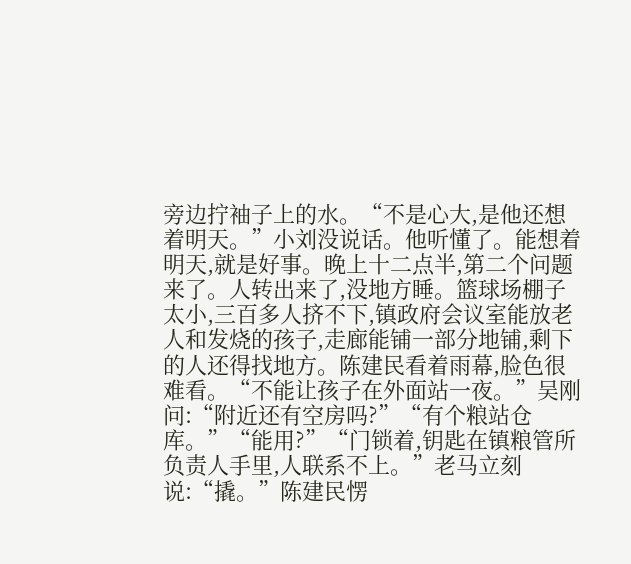旁边拧袖子上的水。“不是心大,是他还想着明天。”小刘没说话。他听懂了。能想着明天,就是好事。晚上十二点半,第二个问题来了。人转出来了,没地方睡。篮球场棚子太小,三百多人挤不下,镇政府会议室能放老人和发烧的孩子,走廊能铺一部分地铺,剩下的人还得找地方。陈建民看着雨幕,脸色很难看。“不能让孩子在外面站一夜。”吴刚问:“附近还有空房吗?”“有个粮站仓库。”“能用?”“门锁着,钥匙在镇粮管所负责人手里,人联系不上。”老马立刻说:“撬。”陈建民愣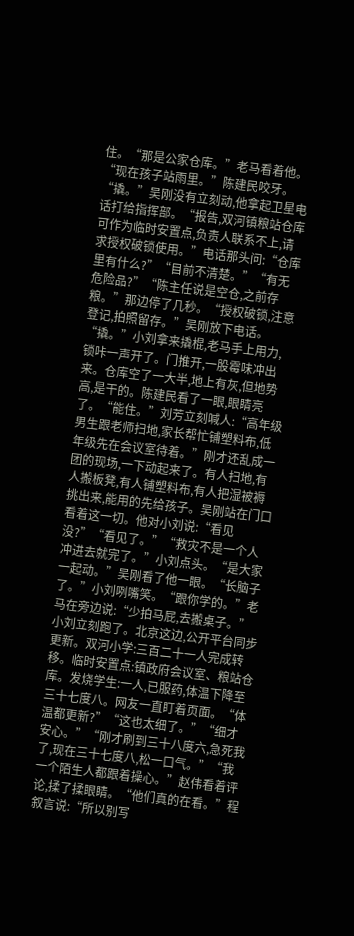住。“那是公家仓库。”老马看着他。“现在孩子站雨里。”陈建民咬牙。“撬。”吴刚没有立刻动,他拿起卫星电话打给指挥部。“报告,双河镇粮站仓库可作为临时安置点,负责人联系不上,请求授权破锁使用。”电话那头问:“仓库里有什么?”“目前不清楚。”“有无危险品?”“陈主任说是空仓,之前存粮。”那边停了几秒。“授权破锁,注意登记,拍照留存。”吴刚放下电话。“撬。”小刘拿来撬棍,老马手上用力,锁咔一声开了。门推开,一股霉味冲出来。仓库空了一大半,地上有灰,但地势高,是干的。陈建民看了一眼,眼睛亮了。“能住。”刘芳立刻喊人:“高年级男生跟老师扫地,家长帮忙铺塑料布,低年级先在会议室待着。”刚才还乱成一团的现场,一下动起来了。有人扫地,有人搬板凳,有人铺塑料布,有人把湿被褥挑出来,能用的先给孩子。吴刚站在门口看着这一切。他对小刘说:“看见没?”“看见了。”“救灾不是一个人冲进去就完了。”小刘点头。“是大家一起动。”吴刚看了他一眼。“长脑子了。”小刘咧嘴笑。“跟你学的。”老马在旁边说:“少拍马屁,去搬桌子。”小刘立刻跑了。北京这边,公开平台同步更新。双河小学:三百二十一人完成转移。临时安置点:镇政府会议室、粮站仓库。发烧学生:一人,已服药,体温下降至三十七度八。网友一直盯着页面。“体温都更新?”“这也太细了。”“细才安心。”“刚才刷到三十八度六,急死我了,现在三十七度八,松一口气。”“我一个陌生人都跟着操心。”赵伟看着评论,揉了揉眼睛。“他们真的在看。”程叙言说:“所以别写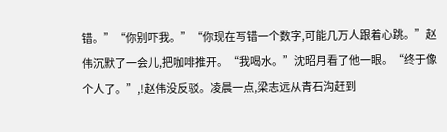错。”“你别吓我。”“你现在写错一个数字,可能几万人跟着心跳。”赵伟沉默了一会儿,把咖啡推开。“我喝水。”沈昭月看了他一眼。“终于像个人了。”,!赵伟没反驳。凌晨一点,梁志远从青石沟赶到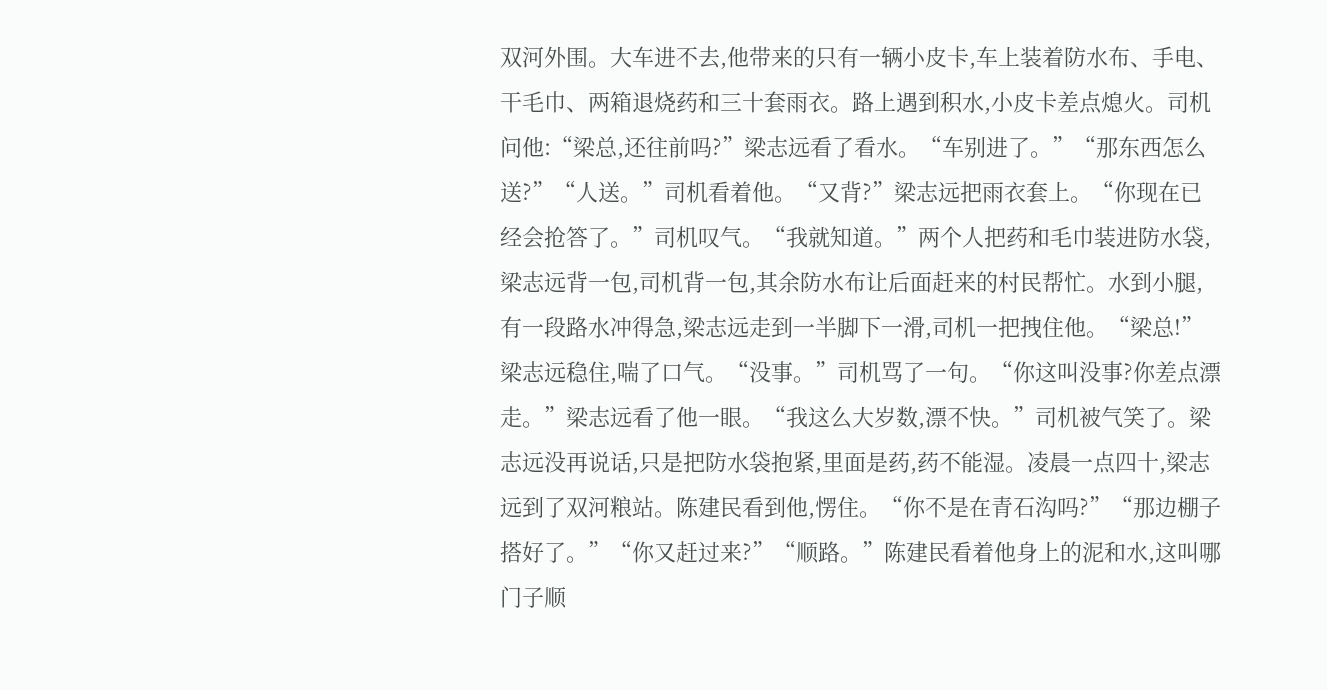双河外围。大车进不去,他带来的只有一辆小皮卡,车上装着防水布、手电、干毛巾、两箱退烧药和三十套雨衣。路上遇到积水,小皮卡差点熄火。司机问他:“梁总,还往前吗?”梁志远看了看水。“车别进了。”“那东西怎么送?”“人送。”司机看着他。“又背?”梁志远把雨衣套上。“你现在已经会抢答了。”司机叹气。“我就知道。”两个人把药和毛巾装进防水袋,梁志远背一包,司机背一包,其余防水布让后面赶来的村民帮忙。水到小腿,有一段路水冲得急,梁志远走到一半脚下一滑,司机一把拽住他。“梁总!”梁志远稳住,喘了口气。“没事。”司机骂了一句。“你这叫没事?你差点漂走。”梁志远看了他一眼。“我这么大岁数,漂不快。”司机被气笑了。梁志远没再说话,只是把防水袋抱紧,里面是药,药不能湿。凌晨一点四十,梁志远到了双河粮站。陈建民看到他,愣住。“你不是在青石沟吗?”“那边棚子搭好了。”“你又赶过来?”“顺路。”陈建民看着他身上的泥和水,这叫哪门子顺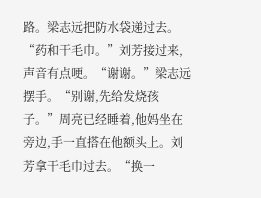路。梁志远把防水袋递过去。“药和干毛巾。”刘芳接过来,声音有点哽。“谢谢。”梁志远摆手。“别谢,先给发烧孩子。”周亮已经睡着,他妈坐在旁边,手一直搭在他额头上。刘芳拿干毛巾过去。“换一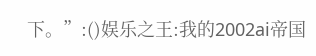下。”:()娱乐之王:我的2002ai帝国